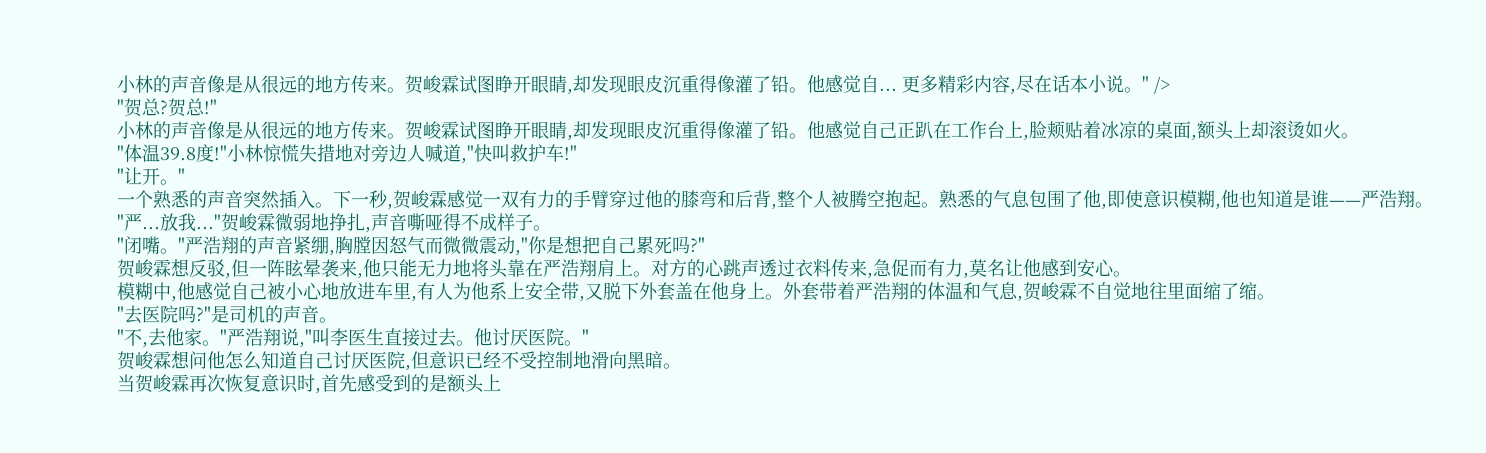小林的声音像是从很远的地方传来。贺峻霖试图睁开眼睛,却发现眼皮沉重得像灌了铅。他感觉自... 更多精彩内容,尽在话本小说。" />
"贺总?贺总!"
小林的声音像是从很远的地方传来。贺峻霖试图睁开眼睛,却发现眼皮沉重得像灌了铅。他感觉自己正趴在工作台上,脸颊贴着冰凉的桌面,额头上却滚烫如火。
"体温39.8度!"小林惊慌失措地对旁边人喊道,"快叫救护车!"
"让开。"
一个熟悉的声音突然插入。下一秒,贺峻霖感觉一双有力的手臂穿过他的膝弯和后背,整个人被腾空抱起。熟悉的气息包围了他,即使意识模糊,他也知道是谁——严浩翔。
"严...放我..."贺峻霖微弱地挣扎,声音嘶哑得不成样子。
"闭嘴。"严浩翔的声音紧绷,胸膛因怒气而微微震动,"你是想把自己累死吗?"
贺峻霖想反驳,但一阵眩晕袭来,他只能无力地将头靠在严浩翔肩上。对方的心跳声透过衣料传来,急促而有力,莫名让他感到安心。
模糊中,他感觉自己被小心地放进车里,有人为他系上安全带,又脱下外套盖在他身上。外套带着严浩翔的体温和气息,贺峻霖不自觉地往里面缩了缩。
"去医院吗?"是司机的声音。
"不,去他家。"严浩翔说,"叫李医生直接过去。他讨厌医院。"
贺峻霖想问他怎么知道自己讨厌医院,但意识已经不受控制地滑向黑暗。
当贺峻霖再次恢复意识时,首先感受到的是额头上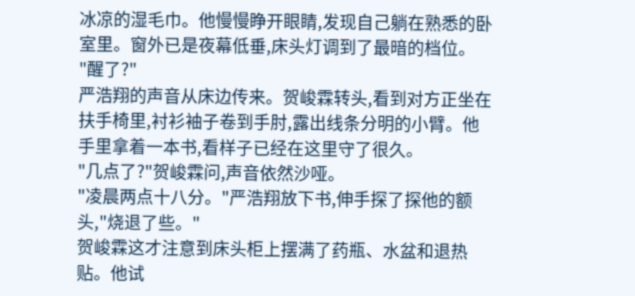冰凉的湿毛巾。他慢慢睁开眼睛,发现自己躺在熟悉的卧室里。窗外已是夜幕低垂,床头灯调到了最暗的档位。
"醒了?"
严浩翔的声音从床边传来。贺峻霖转头,看到对方正坐在扶手椅里,衬衫袖子卷到手肘,露出线条分明的小臂。他手里拿着一本书,看样子已经在这里守了很久。
"几点了?"贺峻霖问,声音依然沙哑。
"凌晨两点十八分。"严浩翔放下书,伸手探了探他的额头,"烧退了些。"
贺峻霖这才注意到床头柜上摆满了药瓶、水盆和退热贴。他试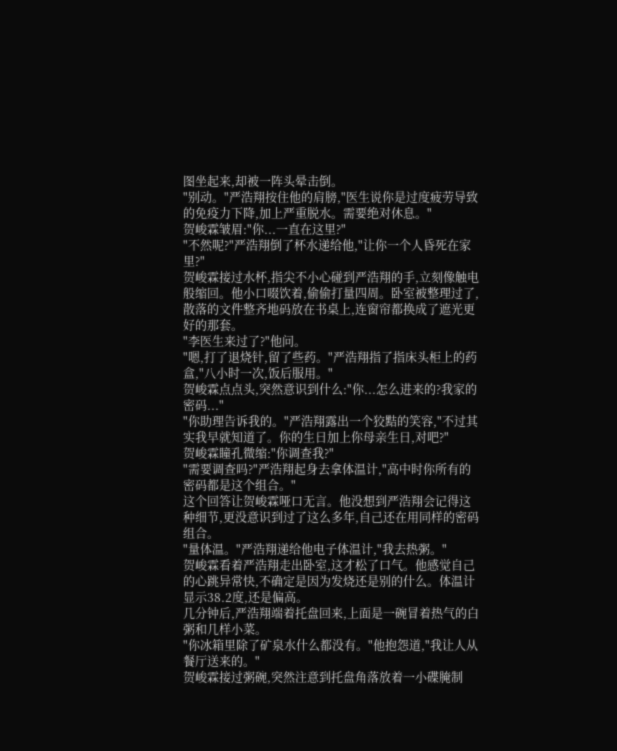图坐起来,却被一阵头晕击倒。
"别动。"严浩翔按住他的肩膀,"医生说你是过度疲劳导致的免疫力下降,加上严重脱水。需要绝对休息。"
贺峻霖皱眉:"你...一直在这里?"
"不然呢?"严浩翔倒了杯水递给他,"让你一个人昏死在家里?"
贺峻霖接过水杯,指尖不小心碰到严浩翔的手,立刻像触电般缩回。他小口啜饮着,偷偷打量四周。卧室被整理过了,散落的文件整齐地码放在书桌上,连窗帘都换成了遮光更好的那套。
"李医生来过了?"他问。
"嗯,打了退烧针,留了些药。"严浩翔指了指床头柜上的药盒,"八小时一次,饭后服用。"
贺峻霖点点头,突然意识到什么:"你...怎么进来的?我家的密码..."
"你助理告诉我的。"严浩翔露出一个狡黠的笑容,"不过其实我早就知道了。你的生日加上你母亲生日,对吧?"
贺峻霖瞳孔微缩:"你调查我?"
"需要调查吗?"严浩翔起身去拿体温计,"高中时你所有的密码都是这个组合。"
这个回答让贺峻霖哑口无言。他没想到严浩翔会记得这种细节,更没意识到过了这么多年,自己还在用同样的密码组合。
"量体温。"严浩翔递给他电子体温计,"我去热粥。"
贺峻霖看着严浩翔走出卧室,这才松了口气。他感觉自己的心跳异常快,不确定是因为发烧还是别的什么。体温计显示38.2度,还是偏高。
几分钟后,严浩翔端着托盘回来,上面是一碗冒着热气的白粥和几样小菜。
"你冰箱里除了矿泉水什么都没有。"他抱怨道,"我让人从餐厅送来的。"
贺峻霖接过粥碗,突然注意到托盘角落放着一小碟腌制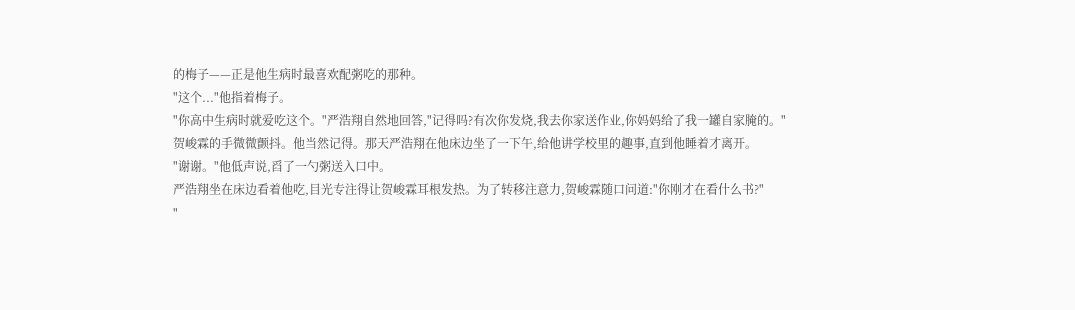的梅子——正是他生病时最喜欢配粥吃的那种。
"这个..."他指着梅子。
"你高中生病时就爱吃这个。"严浩翔自然地回答,"记得吗?有次你发烧,我去你家送作业,你妈妈给了我一罐自家腌的。"
贺峻霖的手微微颤抖。他当然记得。那天严浩翔在他床边坐了一下午,给他讲学校里的趣事,直到他睡着才离开。
"谢谢。"他低声说,舀了一勺粥送入口中。
严浩翔坐在床边看着他吃,目光专注得让贺峻霖耳根发热。为了转移注意力,贺峻霖随口问道:"你刚才在看什么书?"
"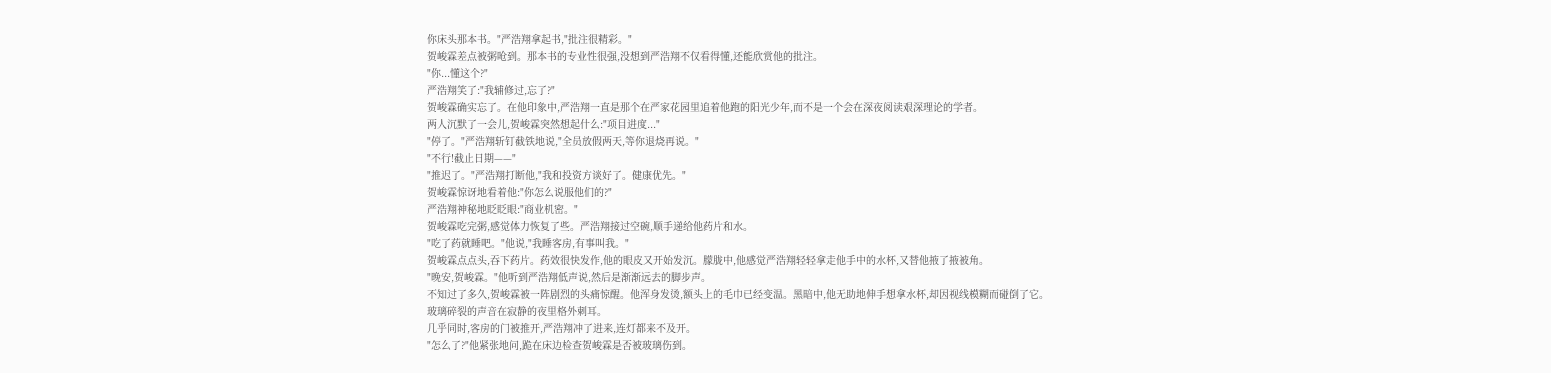你床头那本书。"严浩翔拿起书,"批注很精彩。"
贺峻霖差点被粥呛到。那本书的专业性很强,没想到严浩翔不仅看得懂,还能欣赏他的批注。
"你...懂这个?"
严浩翔笑了:"我辅修过,忘了?"
贺峻霖确实忘了。在他印象中,严浩翔一直是那个在严家花园里追着他跑的阳光少年,而不是一个会在深夜阅读艰深理论的学者。
两人沉默了一会儿,贺峻霖突然想起什么:"项目进度..."
"停了。"严浩翔斩钉截铁地说,"全员放假两天,等你退烧再说。"
"不行!截止日期——"
"推迟了。"严浩翔打断他,"我和投资方谈好了。健康优先。"
贺峻霖惊讶地看着他:"你怎么说服他们的?"
严浩翔神秘地眨眨眼:"商业机密。"
贺峻霖吃完粥,感觉体力恢复了些。严浩翔接过空碗,顺手递给他药片和水。
"吃了药就睡吧。"他说,"我睡客房,有事叫我。"
贺峻霖点点头,吞下药片。药效很快发作,他的眼皮又开始发沉。朦胧中,他感觉严浩翔轻轻拿走他手中的水杯,又替他掖了掖被角。
"晚安,贺峻霖。"他听到严浩翔低声说,然后是渐渐远去的脚步声。
不知过了多久,贺峻霖被一阵剧烈的头痛惊醒。他浑身发烫,额头上的毛巾已经变温。黑暗中,他无助地伸手想拿水杯,却因视线模糊而碰倒了它。
玻璃碎裂的声音在寂静的夜里格外刺耳。
几乎同时,客房的门被推开,严浩翔冲了进来,连灯都来不及开。
"怎么了?"他紧张地问,跪在床边检查贺峻霖是否被玻璃伤到。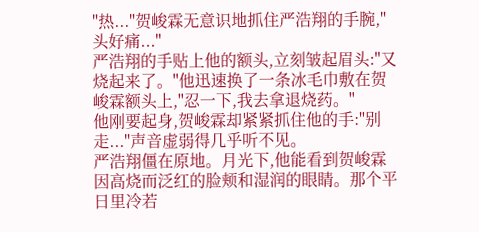"热..."贺峻霖无意识地抓住严浩翔的手腕,"头好痛..."
严浩翔的手贴上他的额头,立刻皱起眉头:"又烧起来了。"他迅速换了一条冰毛巾敷在贺峻霖额头上,"忍一下,我去拿退烧药。"
他刚要起身,贺峻霖却紧紧抓住他的手:"别走..."声音虚弱得几乎听不见。
严浩翔僵在原地。月光下,他能看到贺峻霖因高烧而泛红的脸颊和湿润的眼睛。那个平日里冷若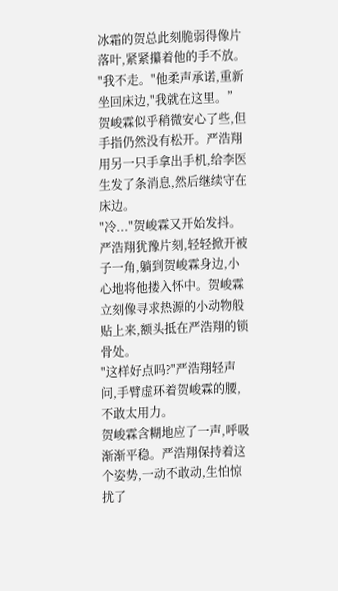冰霜的贺总此刻脆弱得像片落叶,紧紧攥着他的手不放。
"我不走。"他柔声承诺,重新坐回床边,"我就在这里。”
贺峻霖似乎稍微安心了些,但手指仍然没有松开。严浩翔用另一只手拿出手机,给李医生发了条消息,然后继续守在床边。
"冷..."贺峻霖又开始发抖。
严浩翔犹豫片刻,轻轻掀开被子一角,躺到贺峻霖身边,小心地将他搂入怀中。贺峻霖立刻像寻求热源的小动物般贴上来,额头抵在严浩翔的锁骨处。
"这样好点吗?"严浩翔轻声问,手臂虚环着贺峻霖的腰,不敢太用力。
贺峻霖含糊地应了一声,呼吸渐渐平稳。严浩翔保持着这个姿势,一动不敢动,生怕惊扰了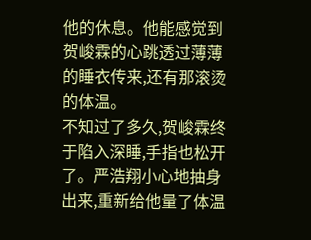他的休息。他能感觉到贺峻霖的心跳透过薄薄的睡衣传来,还有那滚烫的体温。
不知过了多久,贺峻霖终于陷入深睡,手指也松开了。严浩翔小心地抽身出来,重新给他量了体温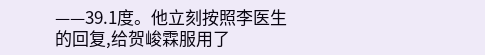——39.1度。他立刻按照李医生的回复,给贺峻霖服用了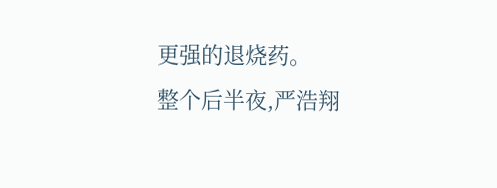更强的退烧药。
整个后半夜,严浩翔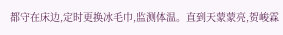都守在床边,定时更换冰毛巾,监测体温。直到天蒙蒙亮,贺峻霖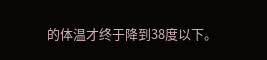的体温才终于降到38度以下。